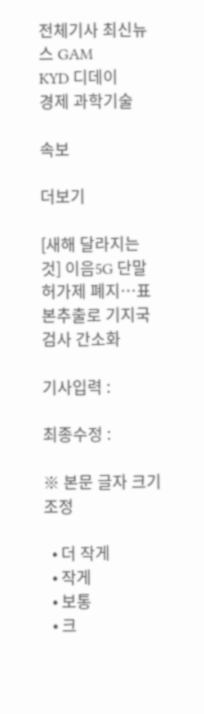전체기사 최신뉴스 GAM
KYD 디데이
경제 과학기술

속보

더보기

[새해 달라지는 것] 이음5G 단말 허가제 폐지…표본추출로 기지국 검사 간소화

기사입력 :

최종수정 :

※ 본문 글자 크기 조정

  • 더 작게
  • 작게
  • 보통
  • 크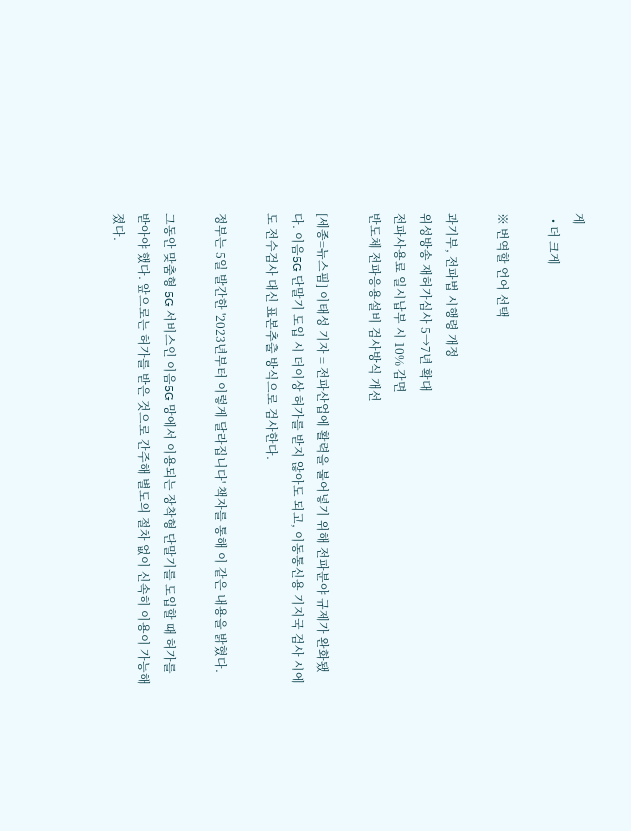게
  • 더 크게

※ 번역할 언어 선택

과기부, 전파법 시행령 개정
위성방송 재허가심사 5→7년 확대
전파사용료 일시납부 시 10% 감면
반도체 전파응용설비 검사방식 개선

[세종=뉴스핌] 이태성 기자 = 전파산업에 활력을 불어넣기 위해 전파분야 규제가 완화됐다. 이음5G 단말기 도입 시 더이상 허가를 받지 않아도 되고, 이동통신용 기지국 검사 시에도 전수검사 대신 표본추출 방식으로 검사한다.

정부는 5일 발간한 '2023년부터 이렇게 달라집니다' 책자를 통해 이 같은 내용을 밝혔다.

그동안 맞춤형 5G 서비스인 이음5G 망에서 이용되는 장착형 단말기를 도입할 때 허가를 받아야 했다. 앞으로는 허가를 받은 것으로 간주해 별도의 절차 없이 신속히 이용이 가능해졌다.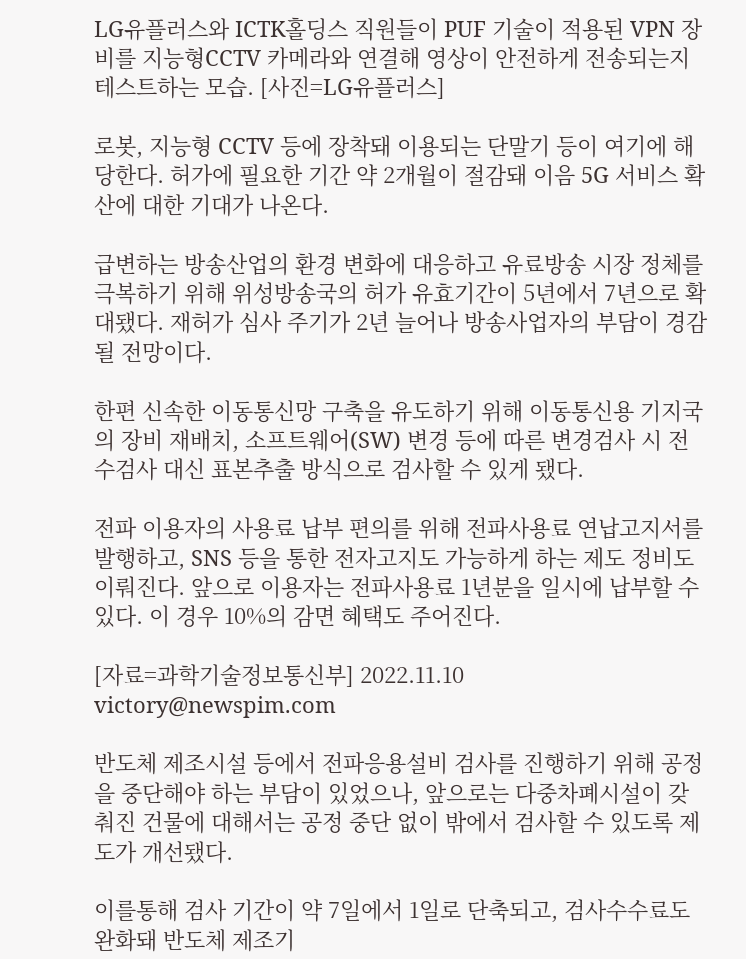LG유플러스와 ICTK홀딩스 직원들이 PUF 기술이 적용된 VPN 장비를 지능형CCTV 카메라와 연결해 영상이 안전하게 전송되는지 테스트하는 모습. [사진=LG유플러스]

로봇, 지능형 CCTV 등에 장착돼 이용되는 단말기 등이 여기에 해당한다. 허가에 필요한 기간 약 2개월이 절감돼 이음 5G 서비스 확산에 대한 기대가 나온다.

급변하는 방송산업의 환경 변화에 대응하고 유료방송 시장 정체를 극복하기 위해 위성방송국의 허가 유효기간이 5년에서 7년으로 확대됐다. 재허가 심사 주기가 2년 늘어나 방송사업자의 부담이 경감될 전망이다.

한편 신속한 이동통신망 구축을 유도하기 위해 이동통신용 기지국의 장비 재배치, 소프트웨어(SW) 변경 등에 따른 변경검사 시 전수검사 대신 표본추출 방식으로 검사할 수 있게 됐다.

전파 이용자의 사용료 납부 편의를 위해 전파사용료 연납고지서를 발행하고, SNS 등을 통한 전자고지도 가능하게 하는 제도 정비도 이뤄진다. 앞으로 이용자는 전파사용료 1년분을 일시에 납부할 수 있다. 이 경우 10%의 감면 혜택도 주어진다.

[자료=과학기술정보통신부] 2022.11.10 victory@newspim.com

반도체 제조시설 등에서 전파응용설비 검사를 진행하기 위해 공정을 중단해야 하는 부담이 있었으나, 앞으로는 다중차폐시설이 갖춰진 건물에 대해서는 공정 중단 없이 밖에서 검사할 수 있도록 제도가 개선됐다.

이를통해 검사 기간이 약 7일에서 1일로 단축되고, 검사수수료도 완화돼 반도체 제조기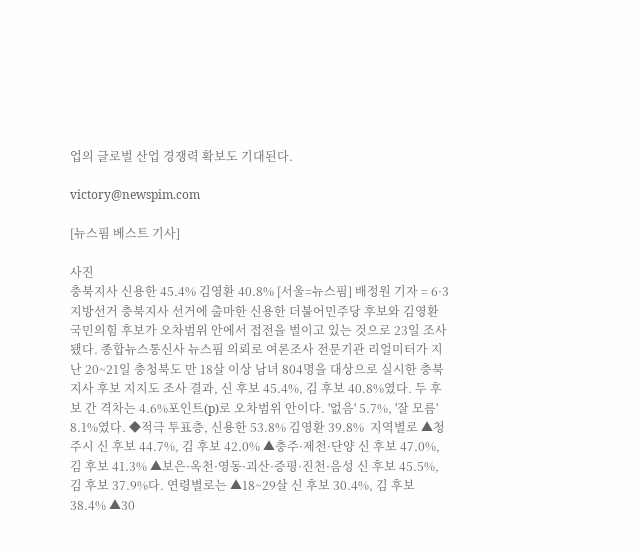업의 글로벌 산업 경쟁력 확보도 기대된다.

victory@newspim.com

[뉴스핌 베스트 기사]

사진
충북지사 신용한 45.4% 김영환 40.8% [서울=뉴스핌] 배정원 기자 = 6·3 지방선거 충북지사 선거에 출마한 신용한 더불어민주당 후보와 김영환 국민의힘 후보가 오차범위 안에서 접전을 벌이고 있는 것으로 23일 조사됐다. 종합뉴스통신사 뉴스핌 의뢰로 여론조사 전문기관 리얼미터가 지난 20~21일 충청북도 만 18살 이상 남녀 804명을 대상으로 실시한 충북지사 후보 지지도 조사 결과, 신 후보 45.4%, 김 후보 40.8%였다. 두 후보 간 격차는 4.6%포인트(p)로 오차범위 안이다. '없음' 5.7%, '잘 모름' 8.1%였다. ◆적극 투표층, 신용한 53.8% 김영환 39.8%  지역별로 ▲청주시 신 후보 44.7%, 김 후보 42.0% ▲충주·제천·단양 신 후보 47.0%, 김 후보 41.3% ▲보은·옥천·영동·괴산·증평·진천·음성 신 후보 45.5%, 김 후보 37.9%다. 연령별로는 ▲18~29살 신 후보 30.4%, 김 후보 38.4% ▲30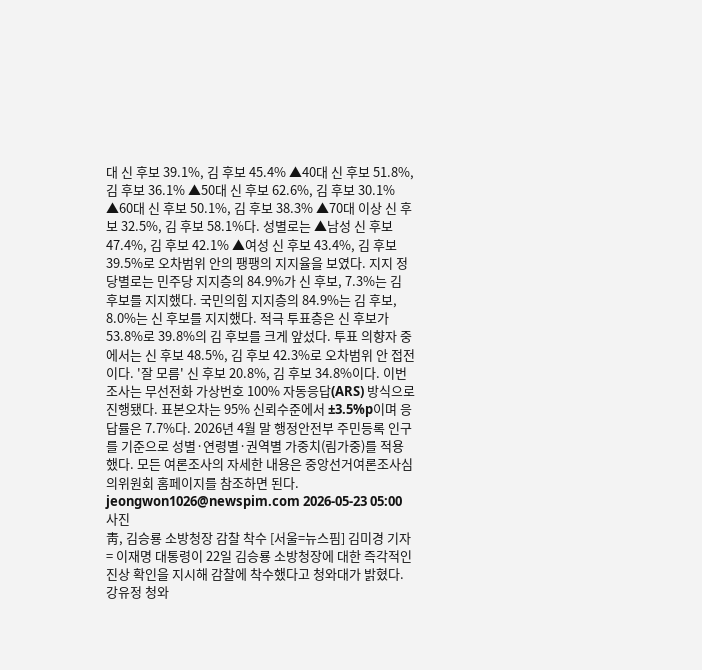대 신 후보 39.1%, 김 후보 45.4% ▲40대 신 후보 51.8%, 김 후보 36.1% ▲50대 신 후보 62.6%, 김 후보 30.1% ▲60대 신 후보 50.1%, 김 후보 38.3% ▲70대 이상 신 후보 32.5%, 김 후보 58.1%다. 성별로는 ▲남성 신 후보 47.4%, 김 후보 42.1% ▲여성 신 후보 43.4%, 김 후보 39.5%로 오차범위 안의 팽팽의 지지율을 보였다. 지지 정당별로는 민주당 지지층의 84.9%가 신 후보, 7.3%는 김 후보를 지지했다. 국민의힘 지지층의 84.9%는 김 후보, 8.0%는 신 후보를 지지했다. 적극 투표층은 신 후보가 53.8%로 39.8%의 김 후보를 크게 앞섰다. 투표 의향자 중에서는 신 후보 48.5%, 김 후보 42.3%로 오차범위 안 접전이다. '잘 모름' 신 후보 20.8%, 김 후보 34.8%이다. 이번 조사는 무선전화 가상번호 100% 자동응답(ARS) 방식으로 진행됐다. 표본오차는 95% 신뢰수준에서 ±3.5%p이며 응답률은 7.7%다. 2026년 4월 말 행정안전부 주민등록 인구를 기준으로 성별·연령별·권역별 가중치(림가중)를 적용했다. 모든 여론조사의 자세한 내용은 중앙선거여론조사심의위원회 홈페이지를 참조하면 된다. jeongwon1026@newspim.com 2026-05-23 05:00
사진
靑, 김승룡 소방청장 감찰 착수 [서울=뉴스핌] 김미경 기자 = 이재명 대통령이 22일 김승룡 소방청장에 대한 즉각적인 진상 확인을 지시해 감찰에 착수했다고 청와대가 밝혔다. 강유정 청와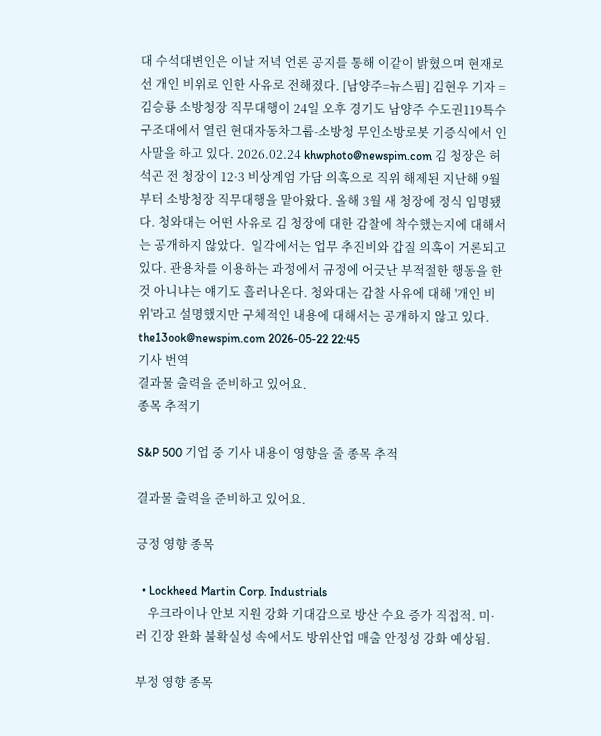대 수석대변인은 이날 저녁 언론 공지를 통해 이같이 밝혔으며 현재로선 개인 비위로 인한 사유로 전해졌다. [남양주=뉴스핌] 김현우 기자 = 김승룡 소방청장 직무대행이 24일 오후 경기도 남양주 수도권119특수구조대에서 열린 현대자동차그룹-소방청 무인소방로봇 기증식에서 인사말을 하고 있다. 2026.02.24 khwphoto@newspim.com 김 청장은 허석곤 전 청장이 12·3 비상계엄 가담 의혹으로 직위 해제된 지난해 9월부터 소방청장 직무대행을 맡아왔다. 올해 3월 새 청장에 정식 임명됐다. 청와대는 어떤 사유로 김 청장에 대한 감찰에 착수했는지에 대해서는 공개하지 않았다.  일각에서는 업무 추진비와 갑질 의혹이 거론되고 있다. 관용차를 이용하는 과정에서 규정에 어긋난 부적절한 행동을 한 것 아니냐는 얘기도 흘러나온다. 청와대는 감찰 사유에 대해 '개인 비위'라고 설명했지만 구체적인 내용에 대해서는 공개하지 않고 있다. the13ook@newspim.com 2026-05-22 22:45
기사 번역
결과물 출력을 준비하고 있어요.
종목 추적기

S&P 500 기업 중 기사 내용이 영향을 줄 종목 추적

결과물 출력을 준비하고 있어요.

긍정 영향 종목

  • Lockheed Martin Corp. Industrials
    우크라이나 안보 지원 강화 기대감으로 방산 수요 증가 직접적. 미·러 긴장 완화 불확실성 속에서도 방위산업 매출 안정성 강화 예상됨.

부정 영향 종목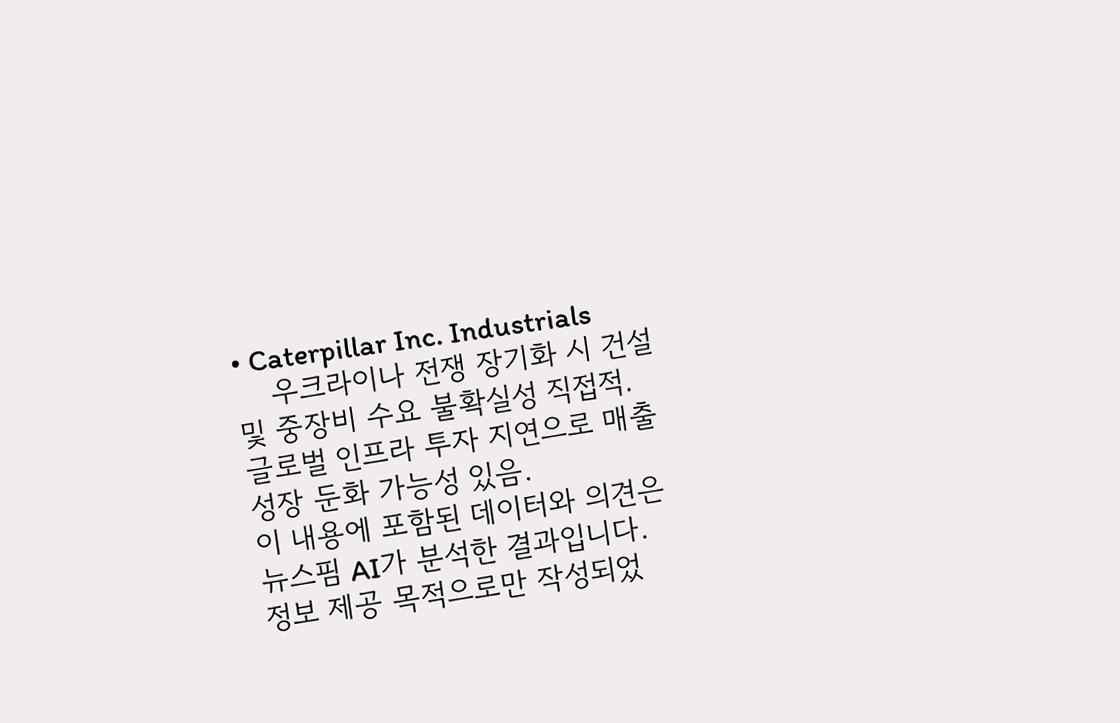• Caterpillar Inc. Industrials
    우크라이나 전쟁 장기화 시 건설 및 중장비 수요 불확실성 직접적. 글로벌 인프라 투자 지연으로 매출 성장 둔화 가능성 있음.
이 내용에 포함된 데이터와 의견은 뉴스핌 AI가 분석한 결과입니다. 정보 제공 목적으로만 작성되었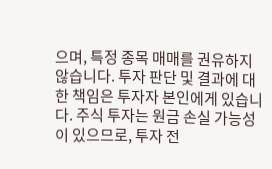으며, 특정 종목 매매를 권유하지 않습니다. 투자 판단 및 결과에 대한 책임은 투자자 본인에게 있습니다. 주식 투자는 원금 손실 가능성이 있으므로, 투자 전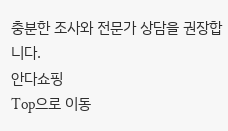충분한 조사와 전문가 상담을 권장합니다.
안다쇼핑
Top으로 이동